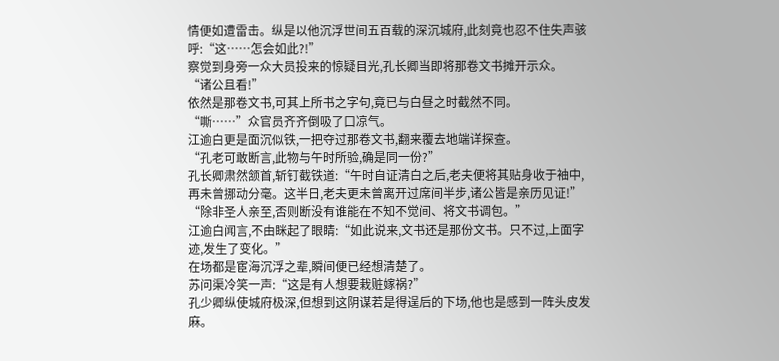情便如遭雷击。纵是以他沉浮世间五百载的深沉城府,此刻竟也忍不住失声骇呼:“这……怎会如此?!”
察觉到身旁一众大员投来的惊疑目光,孔长卿当即将那卷文书摊开示众。
“诸公且看!”
依然是那卷文书,可其上所书之字句,竟已与白昼之时截然不同。
“嘶……”众官员齐齐倒吸了口凉气。
江逾白更是面沉似铁,一把夺过那卷文书,翻来覆去地端详探查。
“孔老可敢断言,此物与午时所验,确是同一份?”
孔长卿肃然颔首,斩钉截铁道:“午时自证清白之后,老夫便将其贴身收于袖中,再未曾挪动分毫。这半日,老夫更未曾离开过席间半步,诸公皆是亲历见证!”
“除非圣人亲至,否则断没有谁能在不知不觉间、将文书调包。”
江逾白闻言,不由眯起了眼睛:“如此说来,文书还是那份文书。只不过,上面字迹,发生了变化。”
在场都是宦海沉浮之辈,瞬间便已经想清楚了。
苏问渠冷笑一声:“这是有人想要栽赃嫁祸?”
孔少卿纵使城府极深,但想到这阴谋若是得逞后的下场,他也是感到一阵头皮发麻。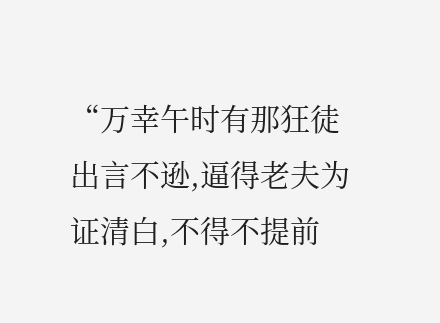“万幸午时有那狂徒出言不逊,逼得老夫为证清白,不得不提前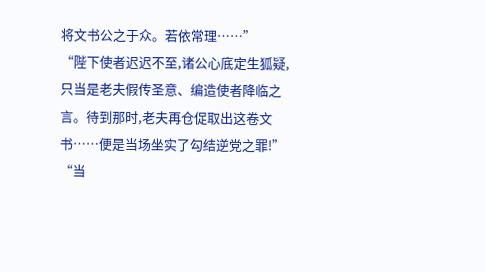将文书公之于众。若依常理……”
“陛下使者迟迟不至,诸公心底定生狐疑,只当是老夫假传圣意、编造使者降临之言。待到那时,老夫再仓促取出这卷文书……便是当场坐实了勾结逆党之罪!”
“当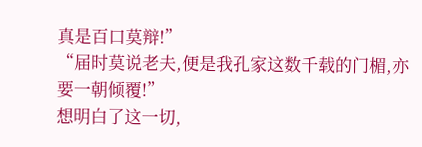真是百口莫辩!”
“届时莫说老夫,便是我孔家这数千载的门楣,亦要一朝倾覆!”
想明白了这一切,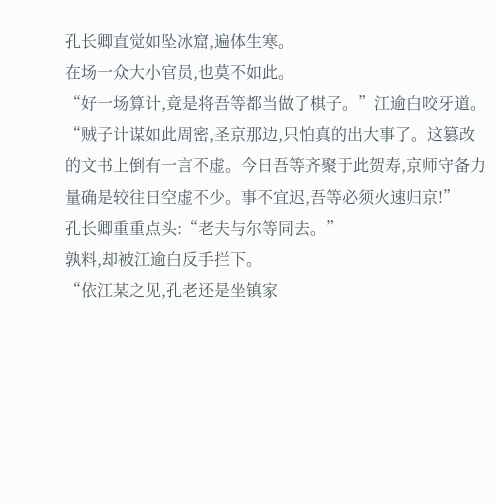孔长卿直觉如坠冰窟,遍体生寒。
在场一众大小官员,也莫不如此。
“好一场算计,竟是将吾等都当做了棋子。”江逾白咬牙道。
“贼子计谋如此周密,圣京那边,只怕真的出大事了。这篡改的文书上倒有一言不虚。今日吾等齐聚于此贺寿,京师守备力量确是较往日空虚不少。事不宜迟,吾等必须火速归京!”
孔长卿重重点头:“老夫与尔等同去。”
孰料,却被江逾白反手拦下。
“依江某之见,孔老还是坐镇家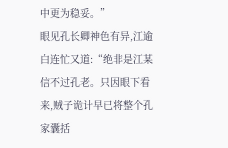中更为稳妥。”
眼见孔长卿神色有异,江逾白连忙又道:“绝非是江某信不过孔老。只因眼下看来,贼子诡计早已将整个孔家囊括